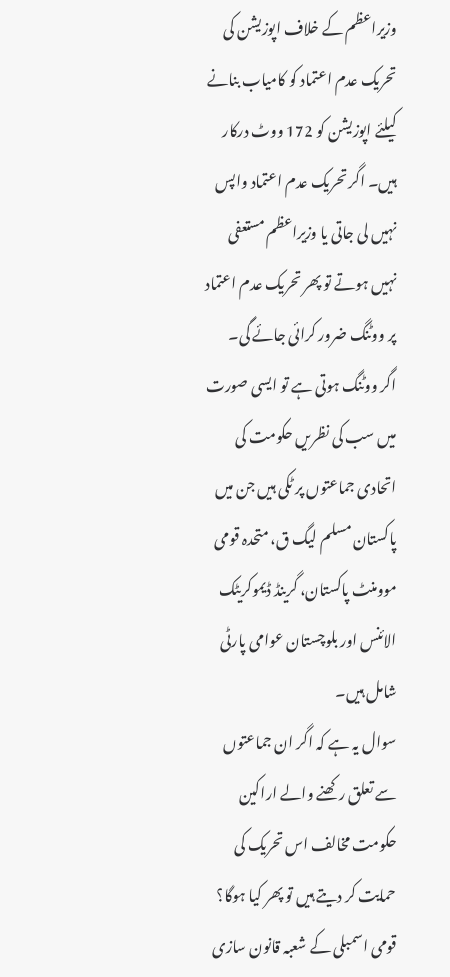وزیراعظم کے خلاف اپوزیشن کی تحریک عدم اعتماد کو کامیاب بنانے کیلئے اپوزیشن کو 172 ووٹ درکار ہیں۔ اگر تحریک عدم اعتماد واپس نہیں لی جاتی یا وزیراعظم مستعفی نہیں ہوتے تو پھر تحریک عدم اعتماد پر ووٹنگ ضرور کرائی جائے گی۔
اگر ووٹنگ ہوتی ہے تو ایسی صورت میں سب کی نظریں حکومت کی اتحادی جماعتوں پر ٹکی ہیں جن میں پاکستان مسلم لیگ ق، متحدہ قومی موومنٹ پاکستان، گرینڈ ڈیموکریٹک الائنس اور بلوچستان عوامی پارٹی شامل ہیں۔
سوال یہ ہے کہ اگر ان جماعتوں سے تعلق رکھنے والے اراکین حکومت مخالف اس تحریک کی حمایت کر دیتے ہیں تو پھر کیا ہوگا؟
قومی اسمبلی کے شعبہ قانون سازی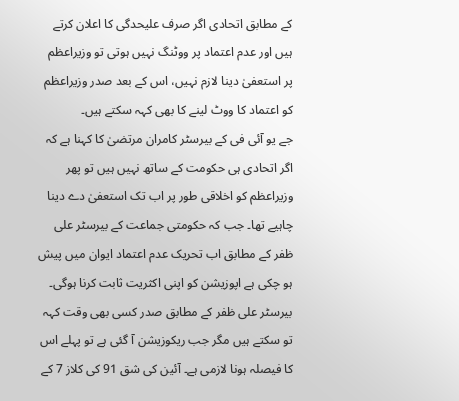کے مطابق اتحادی اگر صرف علیحدگی کا اعلان کرتے ہیں اور عدم اعتماد پر ووٹنگ نہیں ہوتی تو وزیراعظم پر استعفیٰ دینا لازم نہیں، اس کے بعد صدر وزیراعظم کو اعتماد کا ووٹ لینے کا بھی کہہ سکتے ہیں۔
جے یو آئی فی کے بیرسٹر کامران مرتضیٰ کا کہنا ہے کہ اگر اتحادی ہی حکومت کے ساتھ نہیں ہیں تو پھر وزیراعظم کو اخلاقی طور پر اب تک استعفیٰ دے دینا چاہیے تھا۔ جب کہ حکومتی جماعت کے بیرسٹر علی ظفر کے مطابق اب تحریک عدم اعتماد ایوان میں پیش ہو چکی ہے اپوزیشن کو اپنی اکثریت ثابت کرنا ہوگی۔
بیرسٹر علی ظفر کے مطابق صدر کسی بھی وقت کہہ تو سکتے ہیں مگر جب ریکوزیشن آ گئی ہے تو پہلے اس کا فیصلہ ہونا لازمی ہے۔ آئین کی شق 91 کی کلاز 7 کے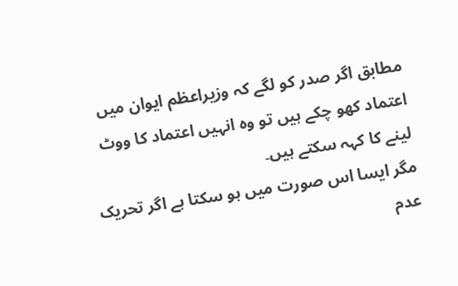مطابق اگر صدر کو لگے کہ وزیراعظم ایوان میں اعتماد کھو چکے ہیں تو وہ انہیں اعتماد کا ووٹ لینے کا کہہ سکتے ہیں۔
مگر ایسا اس صورت میں ہو سکتا ہے اگر تحریک عدم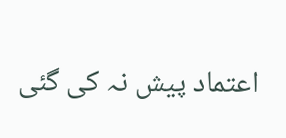اعتماد پیش نہ کی گئی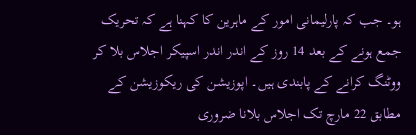ہو۔ جب کہ پارلیمانی امور کے ماہرین کا کہنا ہے کہ تحریک جمع ہونے کے بعد 14 روز کے اندر اندر اسپیکر اجلاس بلا کر ووٹنگ کرانے کے پابندی ہیں۔ اپوزیشن کی ریکوزیشن کے مطابق 22 مارچ تک اجلاس بلانا ضروری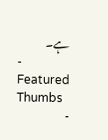ہے۔
- Featured Thumbs
-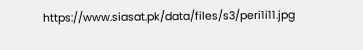https://www.siasat.pk/data/files/s3/peri1i11.jpg